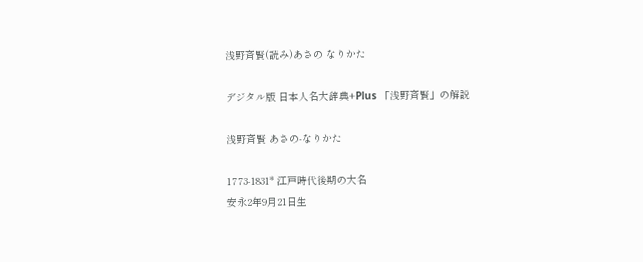浅野斉賢(読み)あさの なりかた

デジタル版 日本人名大辞典+Plus 「浅野斉賢」の解説

浅野斉賢 あさの-なりかた

1773-1831* 江戸時代後期の大名
安永2年9月21日生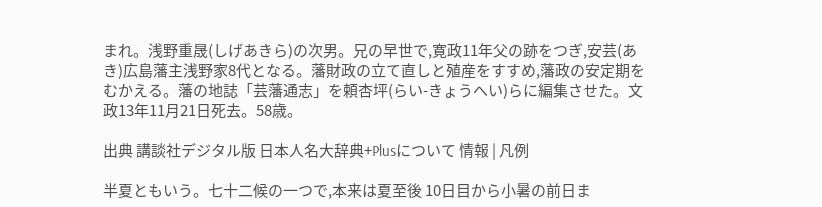まれ。浅野重晟(しげあきら)の次男。兄の早世で,寛政11年父の跡をつぎ,安芸(あき)広島藩主浅野家8代となる。藩財政の立て直しと殖産をすすめ,藩政の安定期をむかえる。藩の地誌「芸藩通志」を頼杏坪(らい-きょうへい)らに編集させた。文政13年11月21日死去。58歳。

出典 講談社デジタル版 日本人名大辞典+Plusについて 情報 | 凡例

半夏ともいう。七十二候の一つで,本来は夏至後 10日目から小暑の前日ま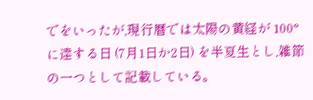でをいったが,現行暦では太陽の黄経が 100°に達する日 (7月1日か2日) を半夏生とし,雑節の一つとして記載している。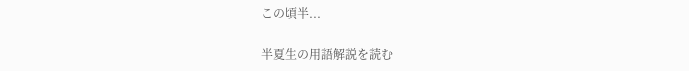この頃半...

半夏生の用語解説を読む